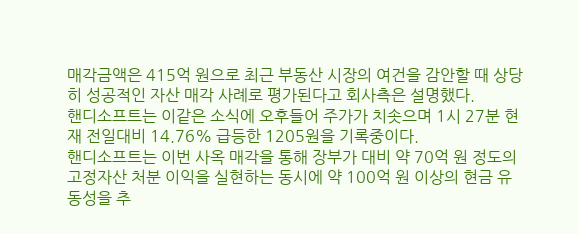매각금액은 415억 원으로 최근 부동산 시장의 여건을 감안할 때 상당히 성공적인 자산 매각 사례로 평가된다고 회사측은 설명했다.
핸디소프트는 이같은 소식에 오후들어 주가가 치솟으며 1시 27분 현재 전일대비 14.76% 급등한 1205원을 기록중이다.
핸디소프트는 이번 사옥 매각을 통해 장부가 대비 약 70억 원 정도의 고정자산 처분 이익을 실현하는 동시에 약 100억 원 이상의 현금 유동성을 추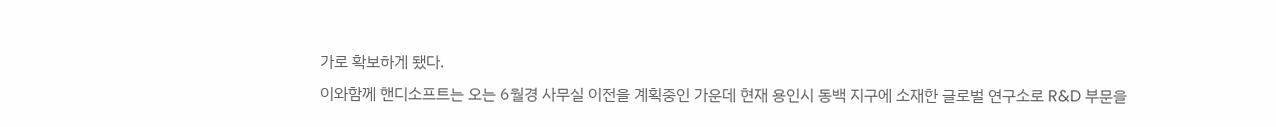가로 확보하게 됐다.
이와함께 핸디소프트는 오는 6월경 사무실 이전을 계획중인 가운데 현재 용인시 동백 지구에 소재한 글로벌 연구소로 R&D 부문을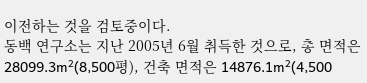이전하는 것을 검토중이다.
동백 연구소는 지난 2005년 6월 취득한 것으로, 총 면적은 28099.3m²(8,500평), 건축 면적은 14876.1m²(4,500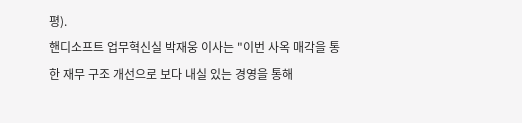평).
핸디소프트 업무혁신실 박재웅 이사는 "이번 사옥 매각을 통한 재무 구조 개선으로 보다 내실 있는 경영을 통해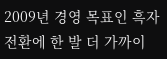2009년 경영 목표인 흑자 전환에 한 발 더 가까이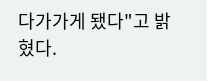다가가게 됐다"고 밝혔다.